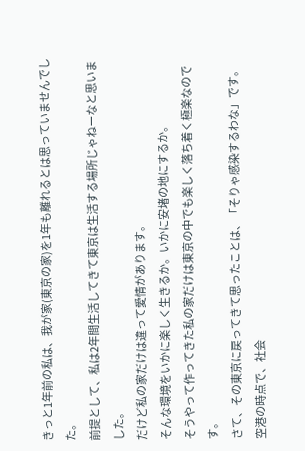きっと1年前の私は、我が家(東京の家)を1年も離れるとは思っていませんでした。
前提として、私は2年間生活してきて東京は生活する場所じゃねーなと思いました。
だけど私の家だけは違って愛情があります。
そんな環境をいかに楽しく生きるか。いかに安堵の地にするか。
そうやって作ってきた私の家だけは東京の中でも楽しく落ち着く極楽なのです。
さて、その東京に戻ってきて思ったことは、「そりゃ感染するわな」です。
空港の時点で、社会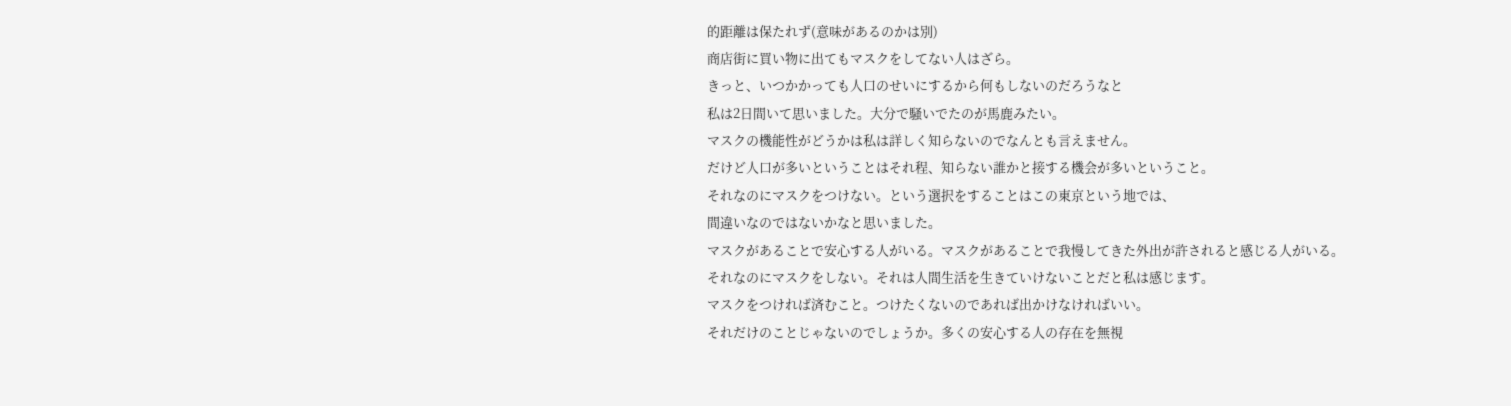的距離は保たれず(意味があるのかは別)
商店街に買い物に出てもマスクをしてない人はざら。
きっと、いつかかっても人口のせいにするから何もしないのだろうなと
私は2日間いて思いました。大分で騒いでたのが馬鹿みたい。
マスクの機能性がどうかは私は詳しく知らないのでなんとも言えません。
だけど人口が多いということはそれ程、知らない誰かと接する機会が多いということ。
それなのにマスクをつけない。という選択をすることはこの東京という地では、
間違いなのではないかなと思いました。
マスクがあることで安心する人がいる。マスクがあることで我慢してきた外出が許されると感じる人がいる。
それなのにマスクをしない。それは人間生活を生きていけないことだと私は感じます。
マスクをつければ済むこと。つけたくないのであれば出かけなければいい。
それだけのことじゃないのでしょうか。多くの安心する人の存在を無視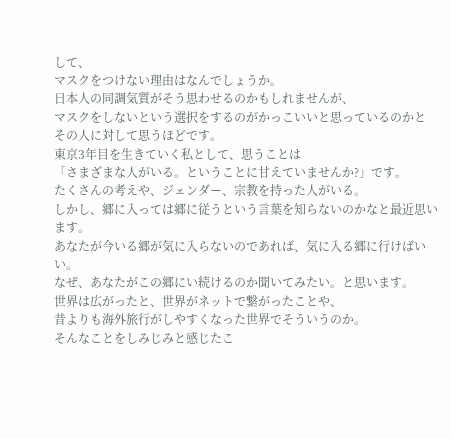して、
マスクをつけない理由はなんでしょうか。
日本人の同調気質がそう思わせるのかもしれませんが、
マスクをしないという選択をするのがかっこいいと思っているのかと
その人に対して思うほどです。
東京3年目を生きていく私として、思うことは
「さまざまな人がいる。ということに甘えていませんか?」です。
たくさんの考えや、ジェンダー、宗教を持った人がいる。
しかし、郷に入っては郷に従うという言葉を知らないのかなと最近思います。
あなたが今いる郷が気に入らないのであれば、気に入る郷に行けばいい。
なぜ、あなたがこの郷にい続けるのか聞いてみたい。と思います。
世界は広がったと、世界がネットで繋がったことや、
昔よりも海外旅行がしやすくなった世界でそういうのか。
そんなことをしみじみと感じたこ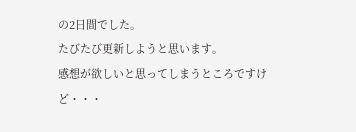の2日間でした。
たびたび更新しようと思います。
感想が欲しいと思ってしまうところですけど・・・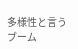多様性と言うブーム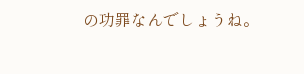の功罪なんでしょうね。